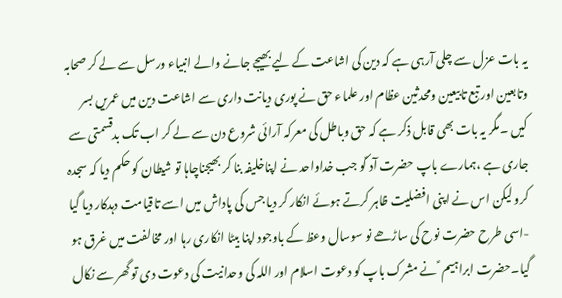یہ بات عزل سے چلی آرہی ہے کہ دین کی اشاعت کے لیے بھیجے جانے والے انبیاء ورسل سے لے کر صحابہ وتابعین اور تبع تابیعین ومحدثین عظام اور علماء حق نے پوری دیانت داری سے اشاعت دین میں عمریں بسر کیں ۔مگر یہ بات بھی قابل ذکر ہے کہ حق وباطل کی معرکہ آرائی شروع دن سے لے کر اب تک بدقسمتی سے جاری ہے ،ہمارے باپ حضرت آد ؑکو جب خداواحد نے اپناخلیفہ بنا کر بھیجناچاہا تو شیطان کو حکم دیا کہ سجدہ کرو لیکن اس نے اپنی افضلیت ظاہر کرتے ہوئے انکار کر دیا جس کی پاداش میں اسے تاقیامت دہدکار دیا گیا -اسی طرح حضرت نوح کی ساڑھے نو سوسال وعظ کے باوجود اپنا بیٹا انکاری رہا اور مخالفت میں غرق ہو گیا۔حضرت ابراہیم ؑ نے مشرک باپ کو دعوت اسلام اور اللہ کی وحدانیت کی دعوت دی تو گھر سے نکال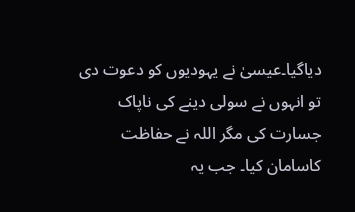دیاگیا۔عیسیٰ نے یہودیوں کو دعوت دی تو انہوں نے سولی دینے کی ناپاک جسارت کی مگر اللہ نے حفاظت کاسامان کیا۔ جب یہ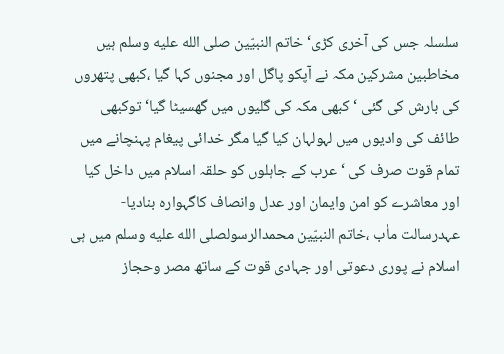سلسلہ جس کی آخری کڑی‘ خاتم النبیّین صلى الله عليه وسلم ہیں مخاطبین مشرکین مکہ نے آپکو پاگل اور مجنوں کہا گیا ،کبھی پتھروں کی بارش کی گئی ‘کبھی مکہ کی گلیوں میں گھسیٹا گیا‘ توکبھی طائف کی وادیوں میں لہولہان کیا گیا مگر خدائی پیغام پہنچانے میں تمام قوت صرف کی ‘عرب کے جاہلوں کو حلقہ اسلام میں داخل کیا اور معاشرے کو امن وایمان اور عدل وانصاف کاگہوارہ بنادیا-عہدرسالت ماٰب ،خاتم النبیّین محمدالرسولصلى الله عليه وسلم میں ہی اسلام نے پوری دعوتی اور جہادی قوت کے ساتھ مصر وحجاز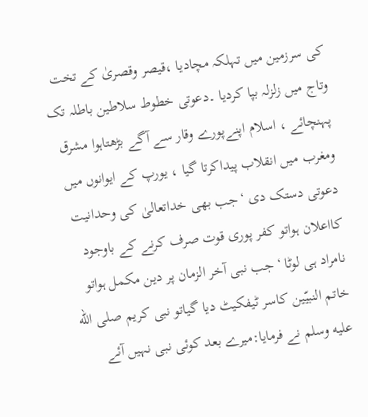کی سرزمین میں تہلکہ مچادیا ،قیصر وقصریٰ کے تخت وتاج میں زلزلہ بپا کردیا ۔دعوتی خطوط سلاطین باطلہ تک پہنچائے ، اسلام اپنےپورے وقار سے آگے بڑھتاہوا مشرق ومغرب میں انقلاب پیداکرتا گیا ، یورپ کے ایوانوں میں دعوتی دستک دی ‘جب بھی خداتعالیٰ کی وحدانیت کااعلان ہواتو کفر پوری قوت صرف کرنے کے باوجود نامراد ہی لوٹا ‘جب نبی آخر الزمان پر دین مکمل ہواتو خاتم النبیّین کاسر ٹیفکیٹ دیا گیاتو نبی کریم صلى الله عليه وسلم نے فرمایا:میرے بعد کوئی نبی نہیں آئے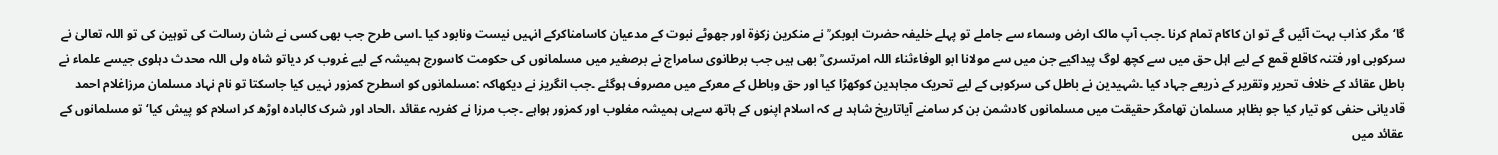گا‘مگر کذاب بہت آئیں گے تو ان کاکام تمام کرنا ۔جب آپ مالک ارض وسماء سے جاملے تو پہلے خلیفہ حضرت ابوبکر ؒ نے منکرین زکوٰۃ اور جھوٹے نبوت کے مدعیان کاسامناکرکے انہیں نیست ونابود کیا ۔اسی طرح جب بھی کسی نے شان رسالت کی توہین کی تو اللہ تعالیٰ نے سرکوبی اور فتنہ کاقلع قمع کے لیے اہل حق میں سے کچھ لوگ پیداکیے جن میں سے مولانا ابو الوفاءثناء اللہ امرتسری ؒ بھی ہیں جب برطانوی سامراج نے برصغیر میں مسلمانوں کی حکومت کاسورج ہمیشہ کے لیے غروب کر دیاتو شاہ ولی اللہ محدث دہلوی جیسے علماء نے باطل عقائد کے خلاف تحریر وتقریر کے ذریعے جہاد کیا ۔شہیدین نے باطل کی سرکوبی کے لیے تحریک مجاہدین کوکھڑا کیا اور حق وباطل کے معرکے میں مصروف ہوگئے ۔جب انگریز نے دیکھاکہ :مسلمانوں کو اسطرح کمزور نہیں کیا جاسکتا تو نام نہاد مسلمان مرزاغلام احمد قادیانی حنفی کو تیار کیا جو بظاہر مسلمان تھامگر حقیقت میں مسلمانوں کادشمن بن کر سامنے آیاتاریخ شاہد ہے کہ اسلام اپنوں کے ہاتھ سےہی ہمیشہ مغلوب اور کمزور ہواہے ۔جب مرزا نے کفریہ عقائد ،الحاد اور شرک کالبادہ اوڑھ کر اسلام کو پیش کیا‘ تو مسلمانوں کے عقائد میں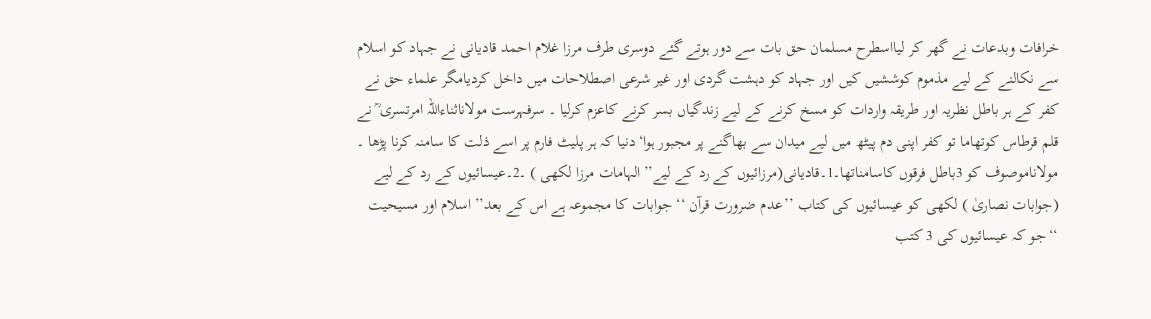خرافات وبدعات نے گھر کر لیااسطرح مسلمان حق بات سے دور ہوتے گئے دوسری طرف مرزا غلام احمد قادیانی نے جہاد کو اسلام سے نکالنے کے لیے مذموم کوششیں کیں اور جہاد کو دہشت گردی اور غیر شرعی اصطلاحات میں داخل کردیامگر علماء حق نے کفر کے ہر باطل نظریہ اور طریقہ واردات کو مسخ کرنے کے لیے زندگیاں بسر کرنے کاعزم کرلیا ۔ سرفہرست مولاناثناءاللہ امرتسری ؒ نے قلم قرطاس کوتھاما تو کفر اپنی دم پیٹھ میں لیے میدان سے بھاگنے پر مجبور ہوا‘دنیا کہ ہر پلیٹ فارم پر اسے ذلت کا سامنہ کرنا پڑھا ۔ مولاناموصوف کو 3باطل فرقوں کاسامناتھا۔1۔قادیانی(مرزائیوں کے رد کے لیے’’الہامات مرزا لکھی ) ۔2۔عیسائیوں کے رد کے لیے (جوابات نصاریٰ ) لکھی کو عیسائیوں کی کتاب ’’عدم ضرورت قرآن ‘‘ جوابات کا مجموعہ ہے اس کے بعد’’ اسلام اور مسیحیت ‘‘جو کہ عیسائیوں کی 3 کتب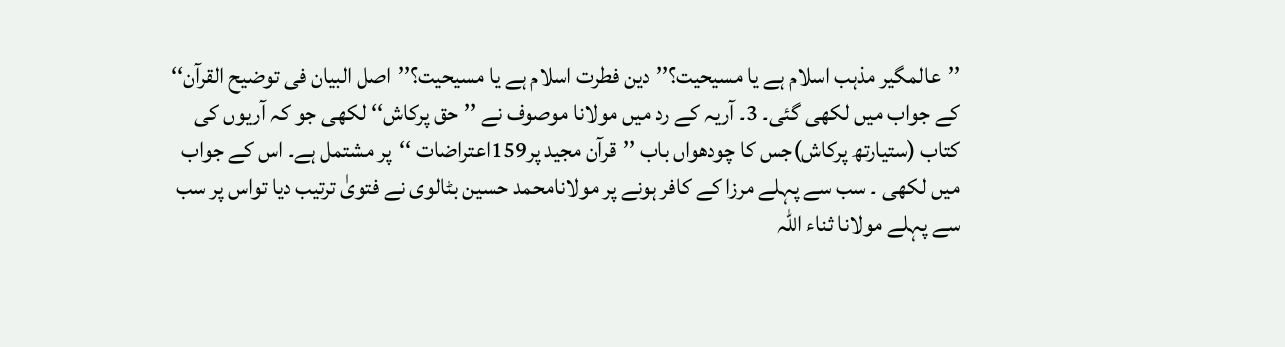’’عالمگیر مذہب اسلام ہے یا مسیحیت؟’’دین فطرت اسلام ہے یا مسیحیت؟’’اصل البیان فی توضیح القرآن‘‘ کے جواب میں لکھی گئی۔ 3۔ آریہ کے رد میں مولانا موصوف نے ’’حق پرکاش‘‘ لکھی جو کہ آریوں کی کتاب (ستیارتھ پرکاش)جس کا چودھواں باب ’’قرآن مجید پر159اعتراضات ‘‘پر مشتمل ہے۔ اس کے جواب میں لکھی ۔ سب سے پہلے مرزا کے کافر ہونے پر مولانامحمد حسین بٹالوی نے فتویٰ ترتیب دیا تواس پر سب سے پہلے مولانا ثناء اللہ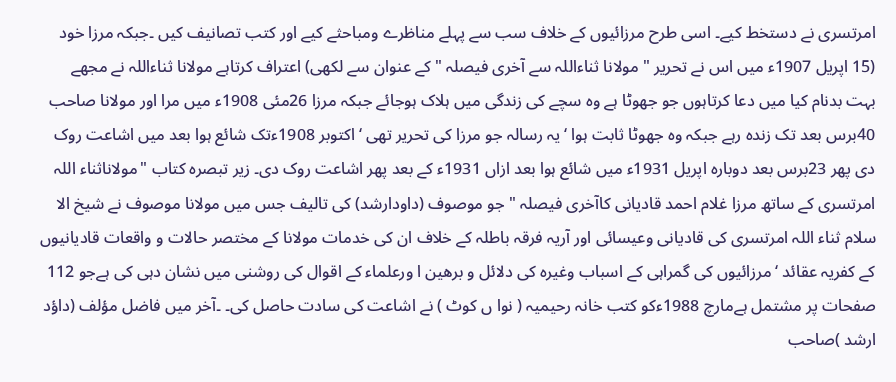امرتسری نے دستخط کیے۔ اسی طرح مرزائیوں کے خلاف سب سے پہلے مناظرے ومباحثے کیے اور کتب تصانیف کیں ۔جبکہ مرزا خود (15 اپریل 1907ء میں اس نے تحریر " مولانا ثناءاللہ سے آخری فیصلہ " کے عنوان سے لکھی) اعتراف کرتاہے مولانا ثناءاللہ نے مجھے بہت بدنام کیا میں دعا کرتاہوں جو جھوٹا ہے وہ سچے کی زندگی میں ہلاک ہوجائے جبکہ مرزا 26مئی 1908ء میں مرا اور مولانا صاحب 40برس بعد تک زندہ رہے جبکہ وہ جھوٹا ثابت ہوا ‘یہ رسالہ جو مرزا کی تحریر تھی ‘اکتوبر 1908ءتک شائع ہوا بعد میں اشاعت روک دی پھر 23برس بعد دوبارہ اپریل 1931ء میں شائع ہوا بعد ازاں 1931ء کے بعد پھر اشاعت روک دی۔ زیر تبصرہ کتاب "مولاناثناء اللہ امرتسری کے ساتھ مرزا غلام احمد قادیانی کاآخری فیصلہ " جو موصوف (داودارشد) کی تالیف جس میں مولانا موصوف نے شیخ الا سلام ثناء اللہ امرتسری کی قادیانی وعیسائی اور آریہ فرقہ باطلہ کے خلاف ان کی خدمات مولانا کے مختصر حالات و واقعات قادیانیوں کے کفریہ عقائد ‘مرزائیوں کی گمراہی کے اسباب وغیرہ کی دلائل و برھین ا ورعلماء کے اقوال کی روشنی میں نشان دہی کی ہےجو 112 صفحات پر مشتمل ہےمارچ 1988ءکو کتب خانہ رحیمیہ ( نوا ں کوٹ ) نے اشاعت کی سادت حاصل کی۔ ۔آخر میں فاضل مؤلف (داؤد ارشد )صاحب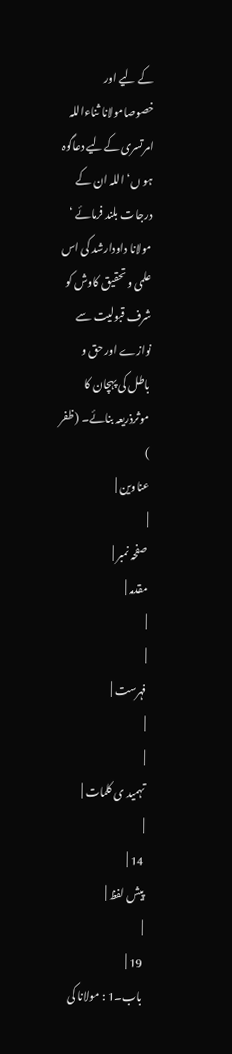کے لیے اور خصوصامولانا ثناءاللہ امرتسری کےلیے دعاگوہ ہو ں‘ اللہ ان کے درجات بلند فرمائے ‘ مولانا داودارشد کی اس علمی و تحقیق کاوش کو شرف قبولیت سے نوازے اور حق و باطل کی پہچان کا موثرذریعہ بنائے۔ (ظفر )
عناوین |
|
صفحہ نمبر |
مقدمہ |
|
|
فہرست |
|
|
تہمید ی کلمات |
|
14 |
پیش لفظ |
|
19 |
باب۔1 : مولانا کی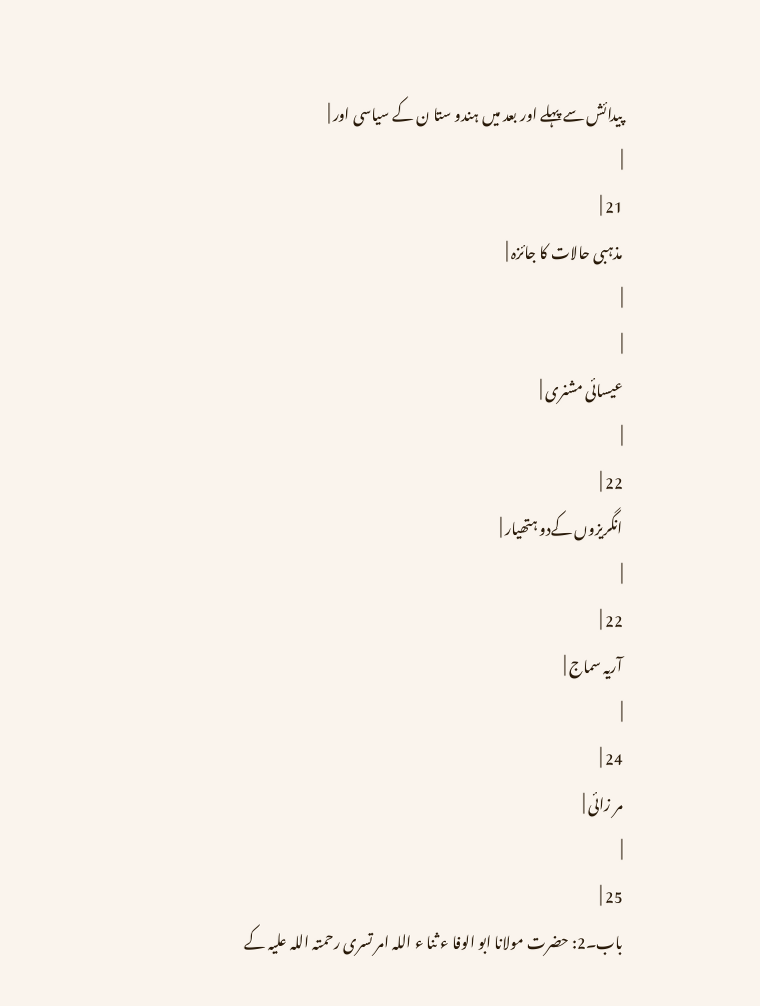پیدائش سے پہلے اور بعد میں ہندو ستا ن کے سیاسی اور |
|
21 |
مذہبی حالات کا جائزہ |
|
|
عیسائی مشنری |
|
22 |
انگریزوں کےدو ہتھیار |
|
22 |
آریہ سماج |
|
24 |
مر زائی |
|
25 |
باب۔2: حضرت مولانا ابو الوفا ء ثنا ء اللہ امر تسری رحمتہ اللہ علیہ کے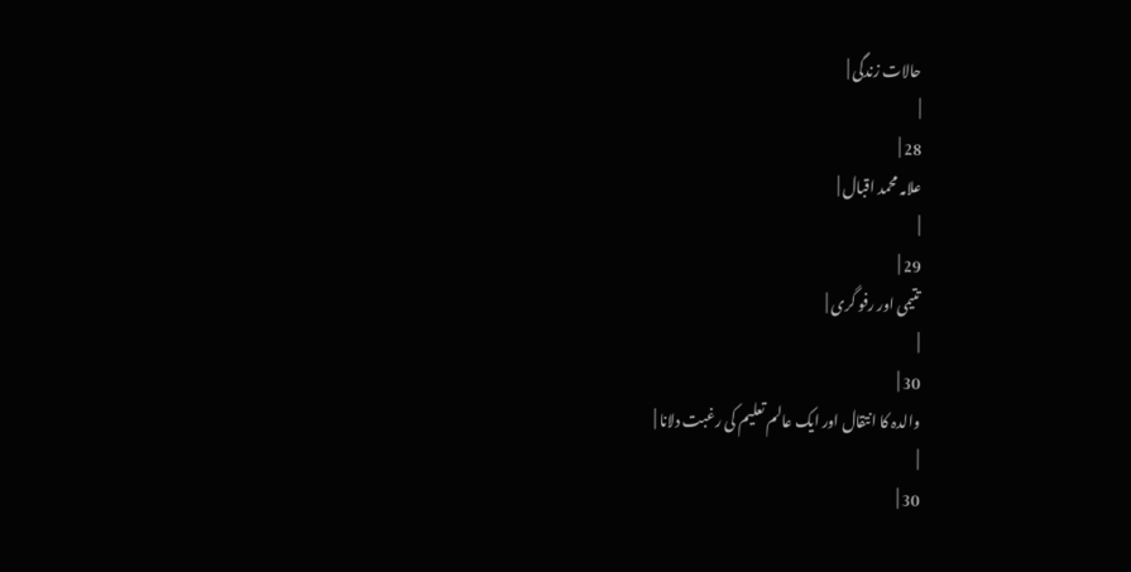حالات زندگی |
|
28 |
علامہ محمد اقبال |
|
29 |
تتیمی اور رفو گری |
|
30 |
والدہ کا انتقال اور ایک عالم تعلیم کی رغبت دلانا |
|
30 |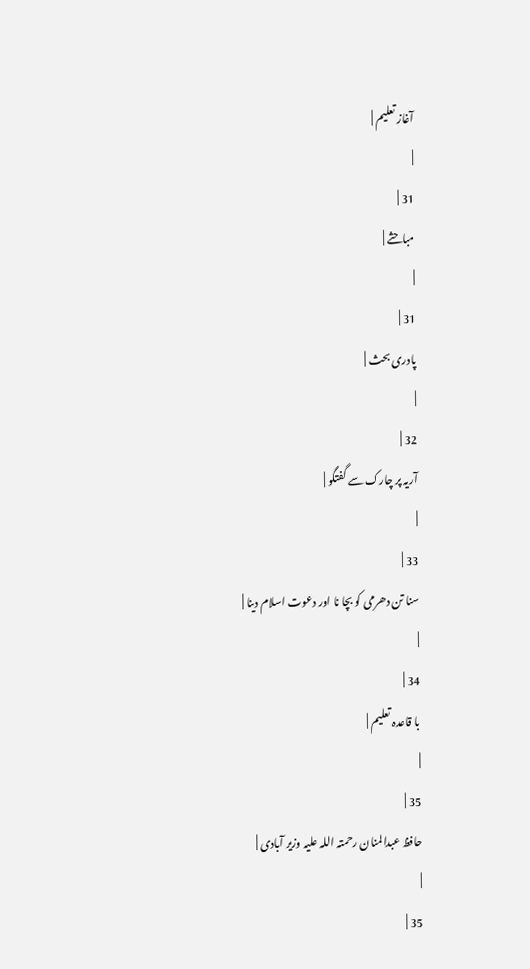آغاز تعلیم |
|
31 |
مباحثے |
|
31 |
پادری بحث |
|
32 |
آریہ پر چارک سے گفتگو |
|
33 |
سنا تن دھرمی کو بچا نا اور دعوت اسلام دینا |
|
34 |
با قاعدہ تعلیم |
|
35 |
حافظ عبدالمنان رحمتہ اللہ علیہ وزیر آبادی |
|
35 |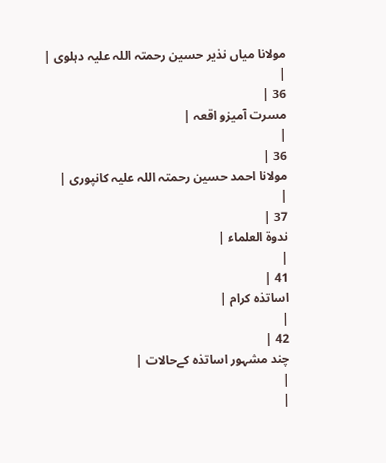مولانا میاں نذیر حسین رحمتہ اللہ علیہ دہلوی |
|
36 |
مسرت آمیزو اقعہ |
|
36 |
مولانا احمد حسین رحمتہ اللہ علیہ کانپوری |
|
37 |
ندوۃ العلماء |
|
41 |
اساتذہ کرام |
|
42 |
چند مشہور اساتذہ کےحالات |
|
|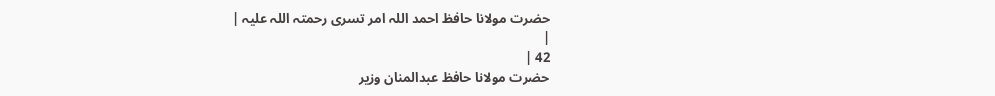حضرت مولانا حافظ احمد اللہ امر تسری رحمتہ اللہ علیہ |
|
42 |
حضرت مولانا حافظ عبدالمنان وزیر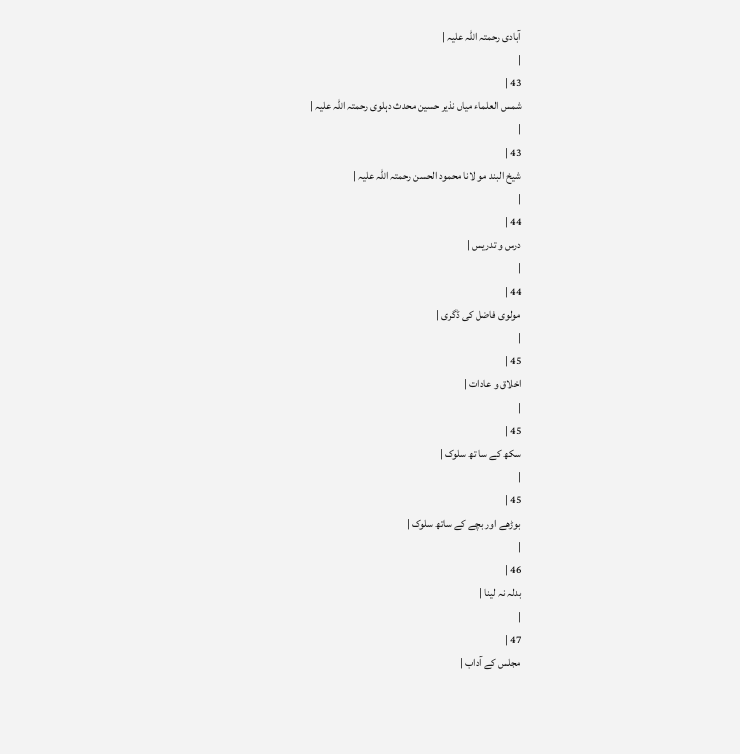آبادی رحمتہ اللہ علیہ |
|
43 |
شمس العلماء میاں نذیر حسین محدث دہلوی رحمتہ اللہ علیہ |
|
43 |
شیخ البند مو لانا محمود الحسن رحمتہ اللہ علیہ |
|
44 |
درس و تدریس |
|
44 |
مولوی فاضل کی ڈگری |
|
45 |
اخلاق و عادات |
|
45 |
سکھ کے سا تھ سلوک |
|
45 |
بوڑھے اور بچے کے ساتھ سلوک |
|
46 |
بدلہ نہ لینا |
|
47 |
مجلس کے آداب |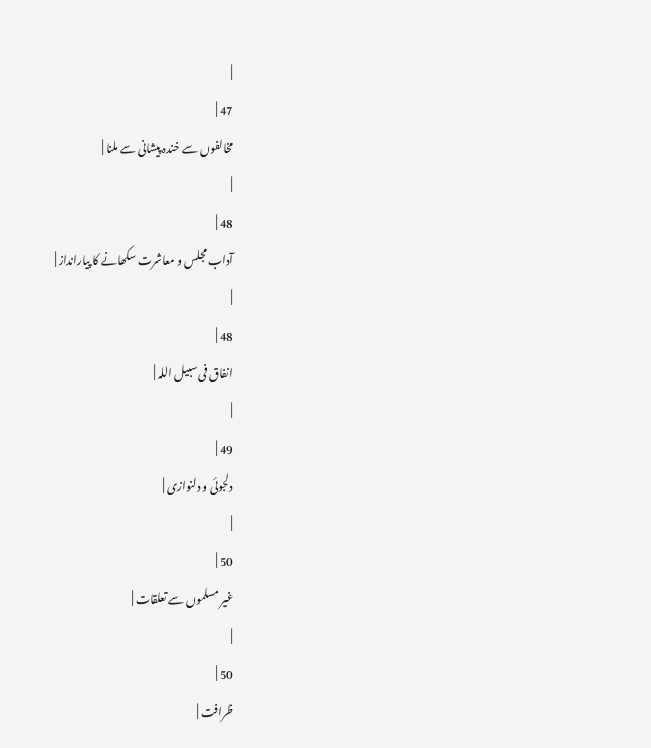|
47 |
مخالفوں سے خندہ پیشانی سے ملنا |
|
48 |
آداب مجلس و معاشرت سکھانے کا پیارانداز |
|
48 |
انفاق فی سبیل اللہ |
|
49 |
دلجوئی و دلنوازی |
|
50 |
غیر مسلموں سے تعلقات |
|
50 |
ظرافت |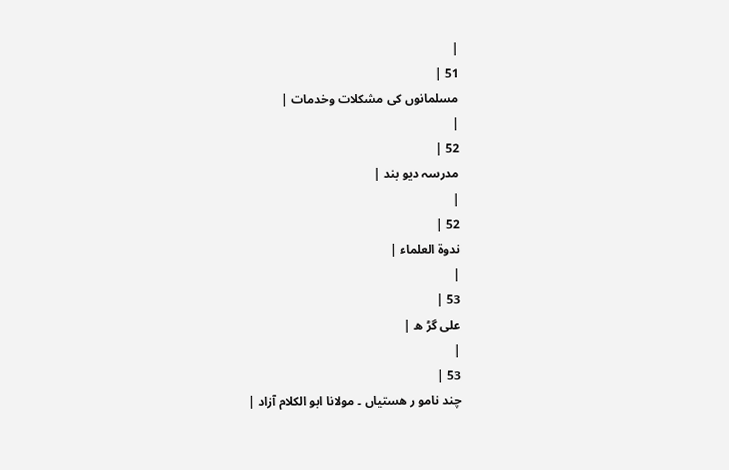|
51 |
مسلمانوں کی مشکلات وخدمات |
|
52 |
مدرسہ دیو بند |
|
52 |
ندوۃ العلماء |
|
53 |
علی گڑ ھ |
|
53 |
چند نامو ر ھستیاں ۔ مولانا ابو الکلام آزاد |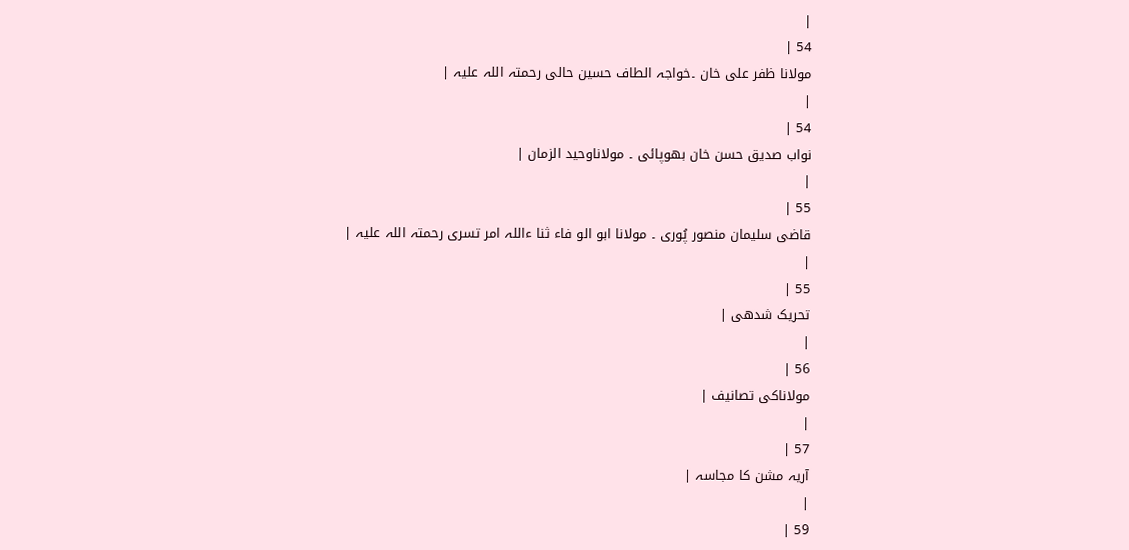|
54 |
مولانا ظفر علی خان ۔خواجہ الطاف حسین حالی رحمتہ اللہ علیہ |
|
54 |
نواب صدیق حسن خان بھوپائی ۔ مولاناوحید الزمان |
|
55 |
قاضی سلیمان منصور پُوری ۔ مولانا ابو الو فاء ثنا ءاللہ امر تسری رحمتہ اللہ علیہ |
|
55 |
تحریک شدھی |
|
56 |
مولاناکی تصانیف |
|
57 |
آریہ مشن کا مجاسہ |
|
59 |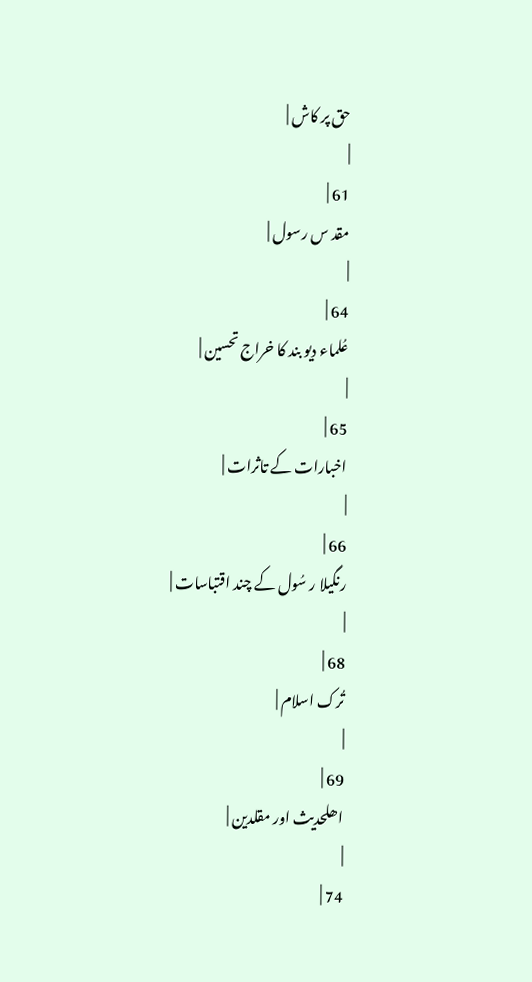حق پر کاش |
|
61 |
مقد س رسول |
|
64 |
عُلماء دیو بند کا خراج تحسین |
|
65 |
اخبارات کے تاثرات |
|
66 |
رنگیلا ر سُول کے چند اقتباسات |
|
68 |
تُرک اسلام |
|
69 |
اھلحدیث اور مقلدین |
|
74 |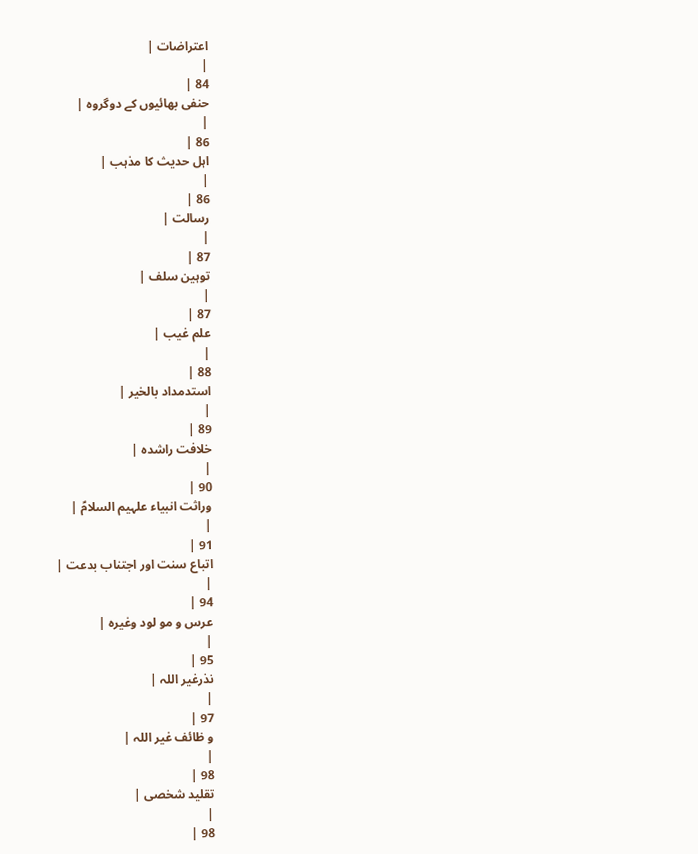اعتراضات |
|
84 |
حنفی بھائیوں کے دوگروہ |
|
86 |
اہل حدیث کا مذہب |
|
86 |
رسالت |
|
87 |
توہین سلف |
|
87 |
علم غیب |
|
88 |
استدمداد بالخیر |
|
89 |
خلافت راشدہ |
|
90 |
وراثت انبیاء علہیم السلامؑ |
|
91 |
اتباع سنت اور اجتناب بدعت |
|
94 |
عرس و مو لود وغیرہ |
|
95 |
نذرغیر اللہ |
|
97 |
و ظائف غیر اللہ |
|
98 |
تقلید شخصی |
|
98 |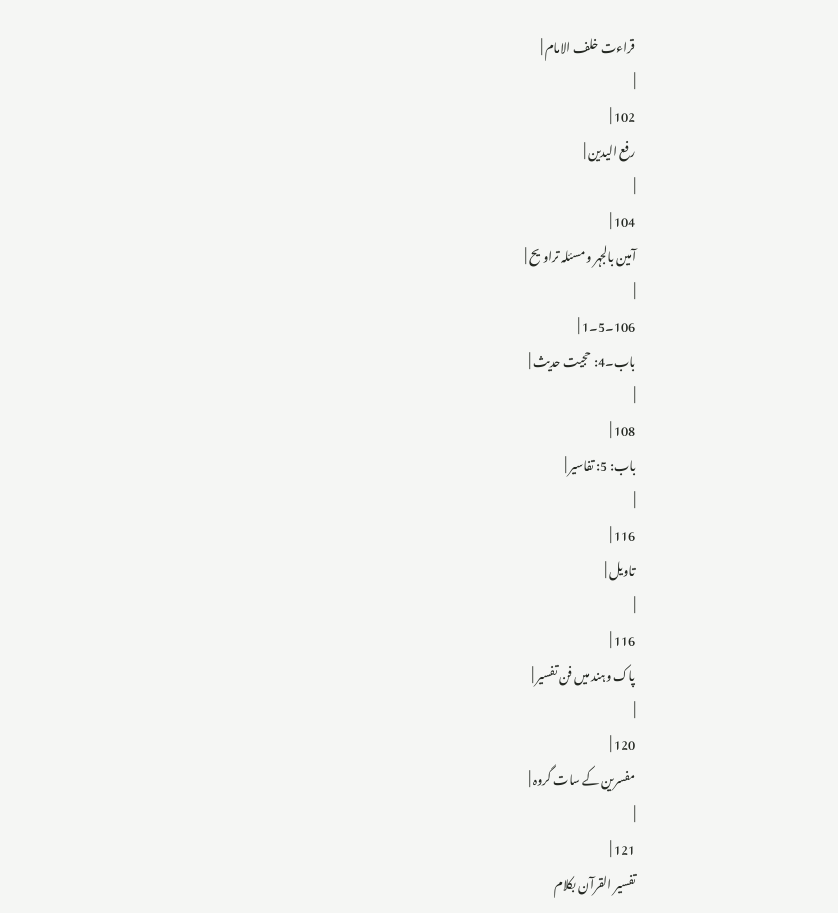قراءت خلف الامام |
|
102 |
رفع الیدین |
|
104 |
آمین بالجہر و مسئلہ تراویح |
|
106۔5۔1 |
باب۔4: حجیت حدیث |
|
108 |
باب: 5: تفاسیر |
|
116 |
تاویل |
|
116 |
پاک وہند میں فن تفسیر |
|
120 |
مفسرین کے سات گروہ |
|
121 |
تفسیر القرآن بکلام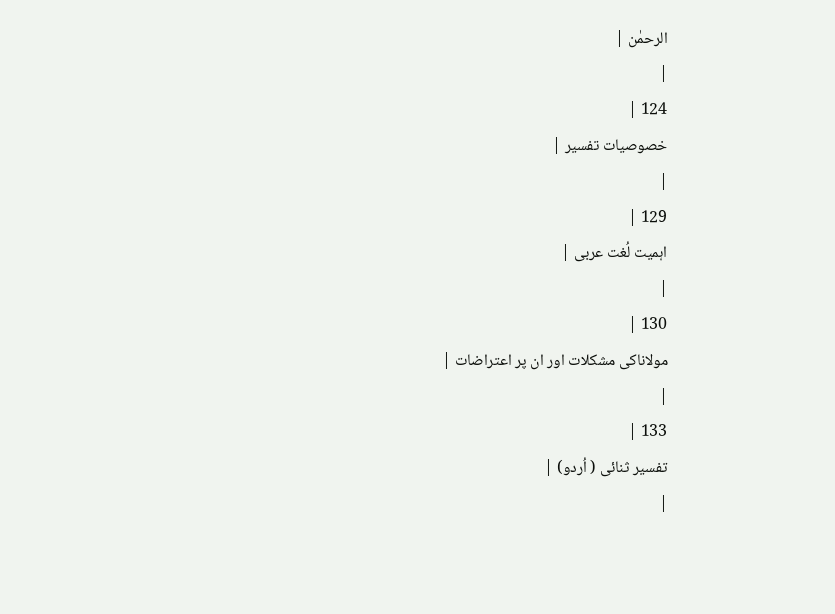الرحمٰن |
|
124 |
خصوصیات تفسیر |
|
129 |
اہمیت لُغت عربی |
|
130 |
مولاناکی مشکلات اور ان پر اعتراضات |
|
133 |
تفسیر ثنائی ( اُردو) |
|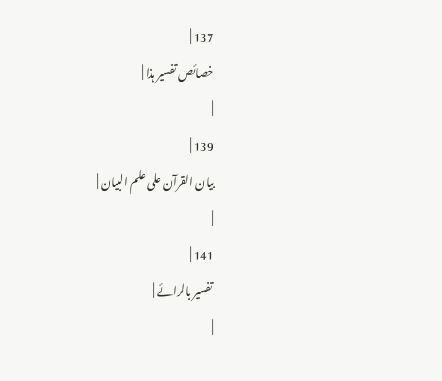137 |
خصائص تفسیر ہذا |
|
139 |
بیان القرآن علی علم البیان |
|
141 |
تفسیر بالرائے |
|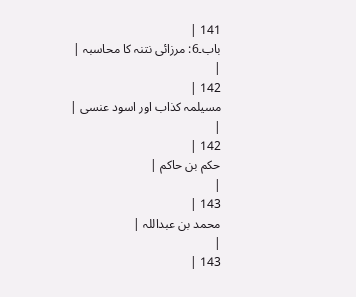141 |
باب۔6: مرزائی نتنہ کا محاسبہ |
|
142 |
مسیلمہ کذاب اور اسود عنسی |
|
142 |
حکم بن حاکم |
|
143 |
محمد بن عبداللہ |
|
143 |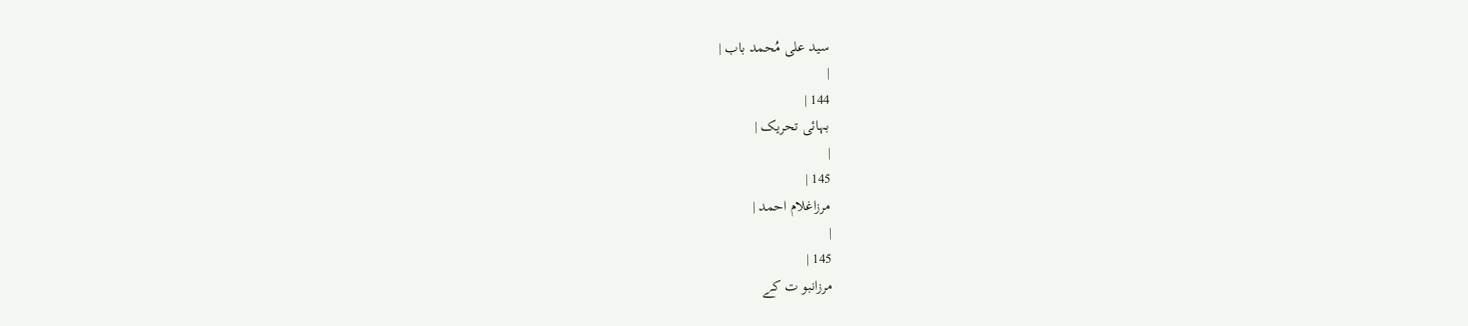سید علی مُحمد باب |
|
144 |
بہائی تحریک |
|
145 |
مرزاغلام احمد |
|
145 |
مرزانبو ت کے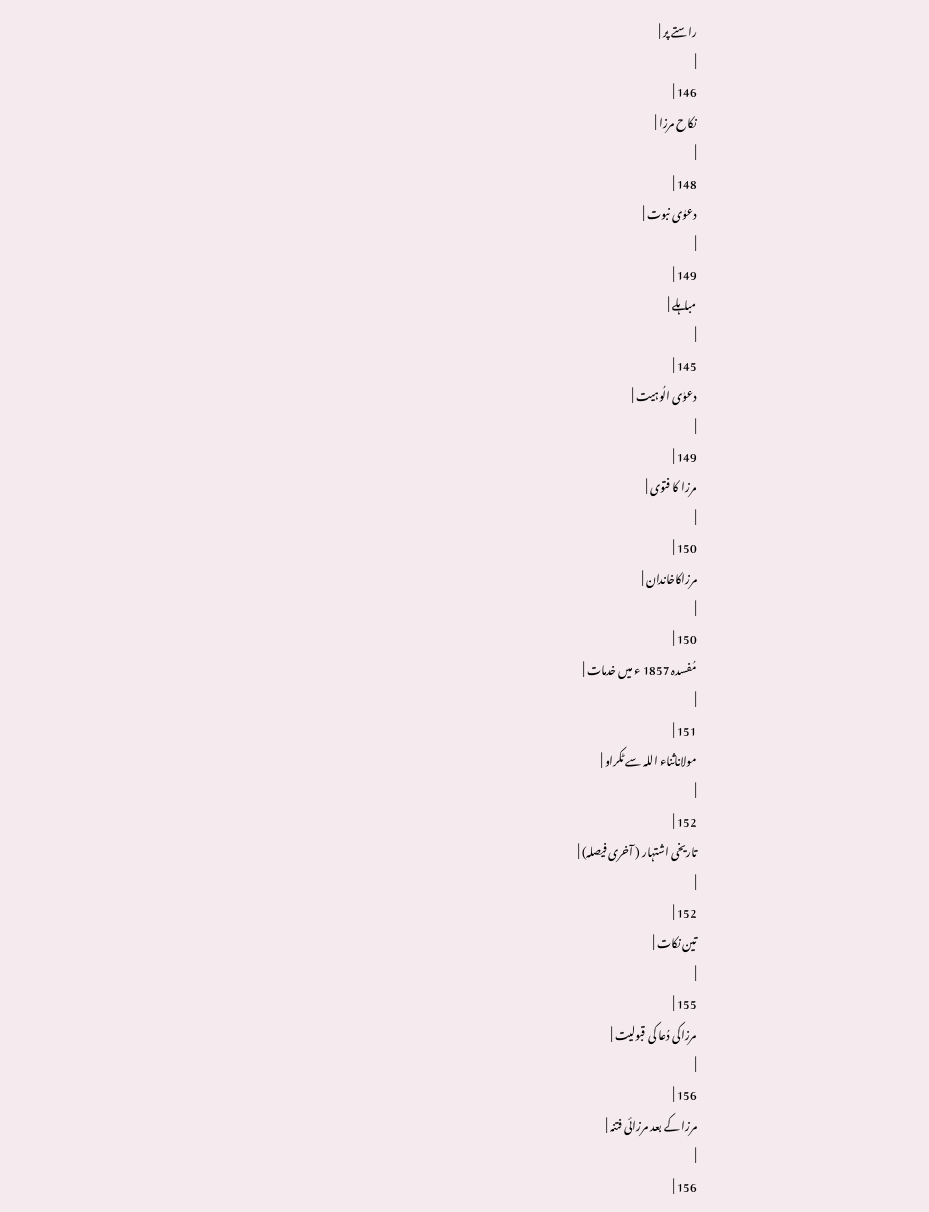راستے پر |
|
146 |
نکاح مرزا |
|
148 |
دعوٰی نبوت |
|
149 |
مباہلے |
|
145 |
دعوٰی الُوہیت |
|
149 |
مرزا کا فتوی |
|
150 |
مرزاکاخاندان |
|
150 |
مُفسدہ 1857 ء میں خدمات |
|
151 |
مولاناثناء اللہ سے ٹکراو |
|
152 |
تاریخی اشتہار ( آخری فیصلہ) |
|
152 |
تین نکات |
|
155 |
مرزاکی دُعا کی قبولیت |
|
156 |
مرزا کے بعد مرزائی فتنہ |
|
156 |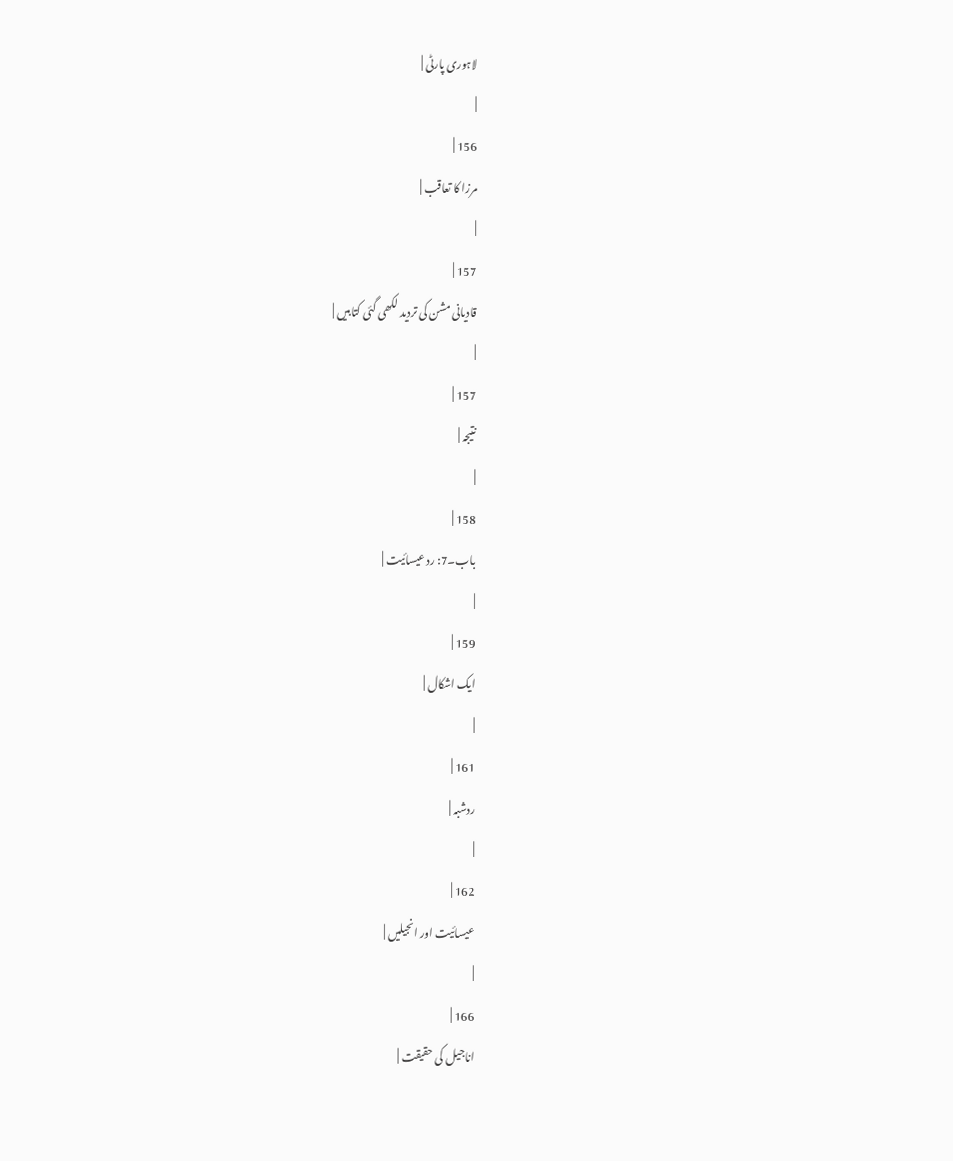لاہوری پارٹی |
|
156 |
مرزا کا تعاقب |
|
157 |
قادیانی مشن کی تردید لکھی گئی کتابیں |
|
157 |
نتیجہ |
|
158 |
باب۔7: رد عیسائیت |
|
159 |
ایک اشکال |
|
161 |
ردشبہ |
|
162 |
عیسائیت اور انجیلیں |
|
166 |
اناجیل کی حقیقت |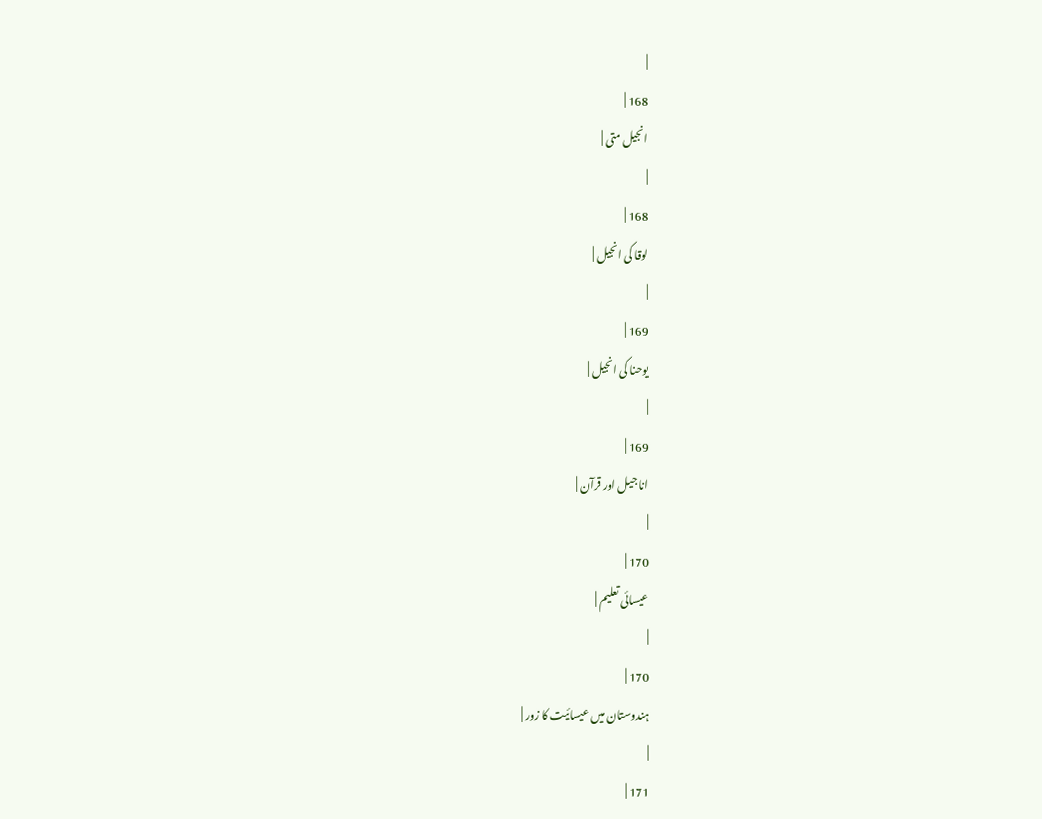|
168 |
انجیل متی |
|
168 |
لوقا کی انجیل |
|
169 |
یوحنا کی انجیل |
|
169 |
انا جیل اور قرآن |
|
170 |
عیسائی تعلیم |
|
170 |
ہندوستان میں عیسائیت کا زور |
|
171 |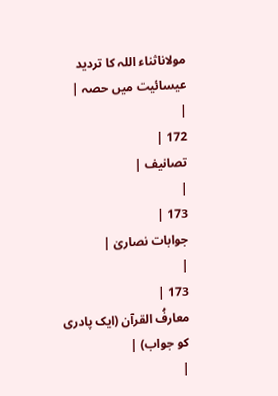مولاناثناء اللہ کا تردید عیسائیت میں حصہ |
|
172 |
تصانیف |
|
173 |
جوابات نصاریٰ |
|
173 |
معارفُ القرآن (ایک پادری کو جواب) |
|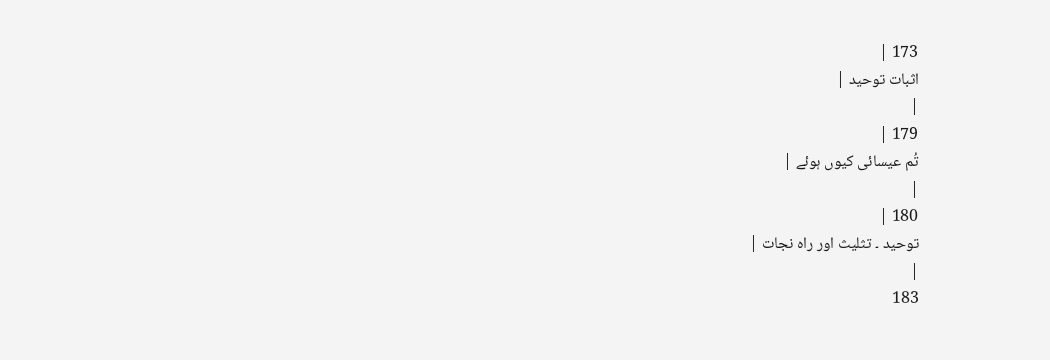173 |
اثبات توحید |
|
179 |
تُم عیسائی کیوں ہوئے |
|
180 |
توحید ۔ تثلیث اور راہ نجات |
|
183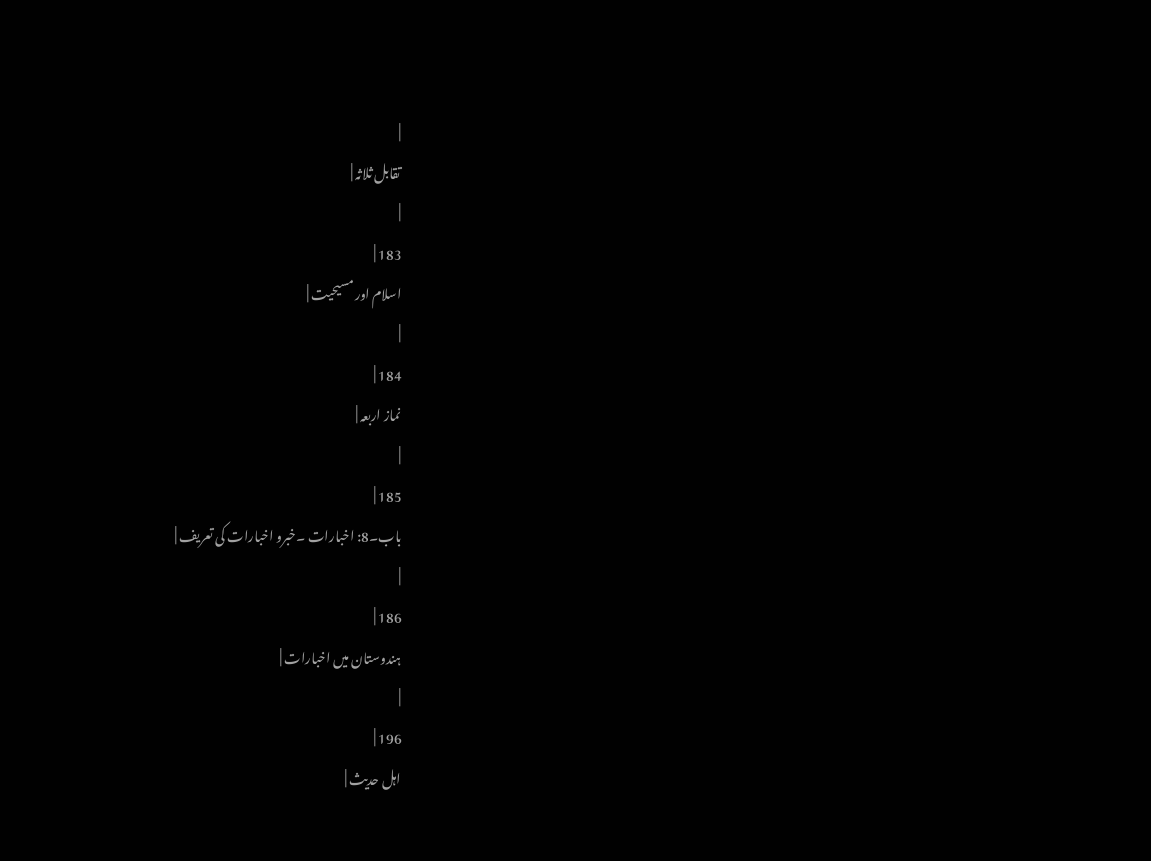|
تقابل ثلاثہ |
|
183 |
اسلام اور مسیحیت |
|
184 |
نماز اربعہ |
|
185 |
باب۔8: اخبارات ۔خبرو اخبارات کی تعریف |
|
186 |
ہندوستان میں اخبارات |
|
196 |
اہل حدیث |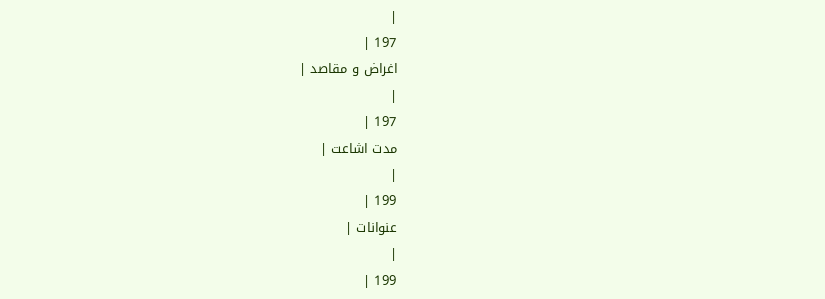|
197 |
اغراض و مقاصد |
|
197 |
مدت اشاعت |
|
199 |
عنوانات |
|
199 |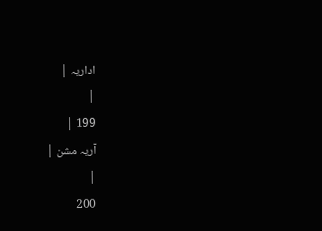اداریہ |
|
199 |
آریہ مشن |
|
200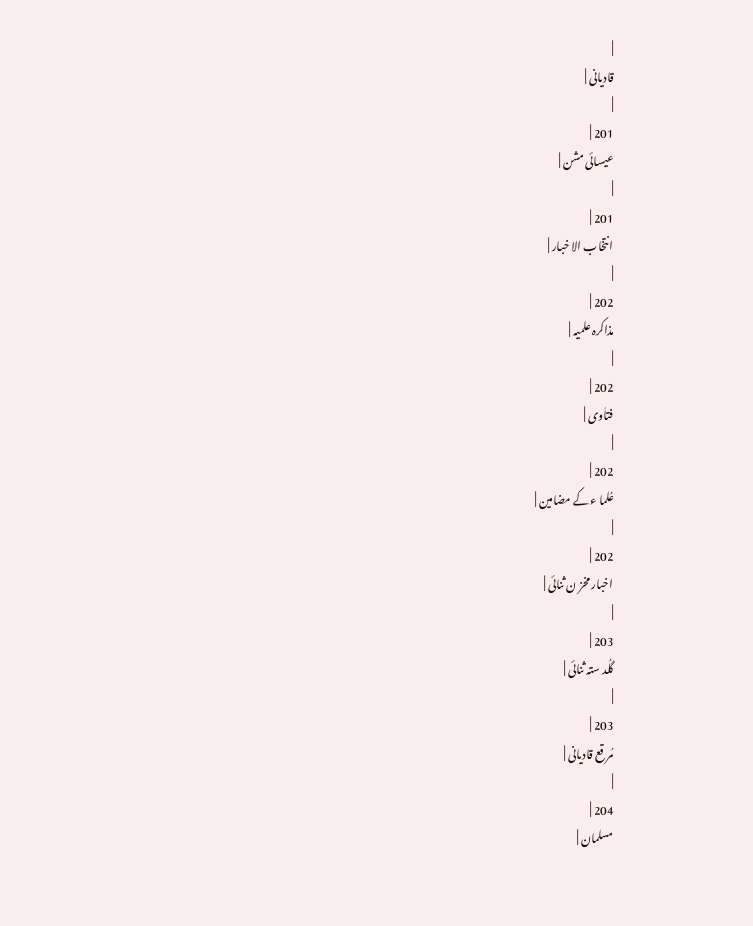|
قادیانی |
|
201 |
عیسائی مشن |
|
201 |
انتخاب الا خبار |
|
202 |
مذاکرہ علمیہ |
|
202 |
فتاٰوی |
|
202 |
عُلما ء کے مضامین |
|
202 |
اخبار مخز ن ثنائی |
|
203 |
گلُد ستہ ثنائی |
|
203 |
مُر قع قادیانی |
|
204 |
مسلمان |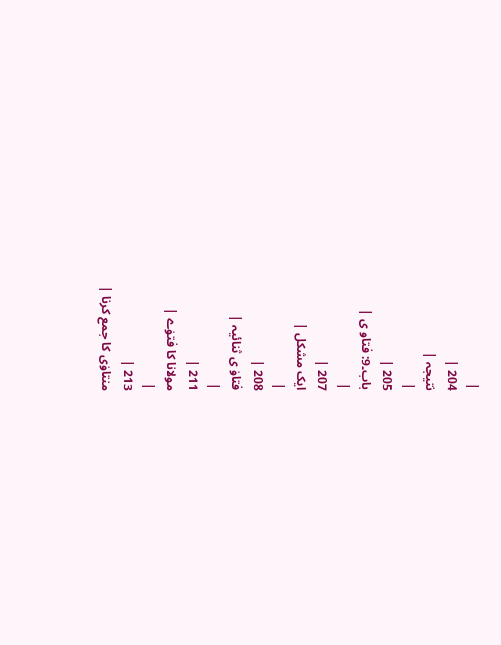|
204 |
نتیجہ |
|
205 |
باب۔9: فتاو ی |
|
207 |
ایک مشکل |
|
208 |
فتاوٰ ی ثنائیہ |
|
211 |
مولانا کا فتوٰے |
|
213 |
منتاوٰی کا جمع کرنا |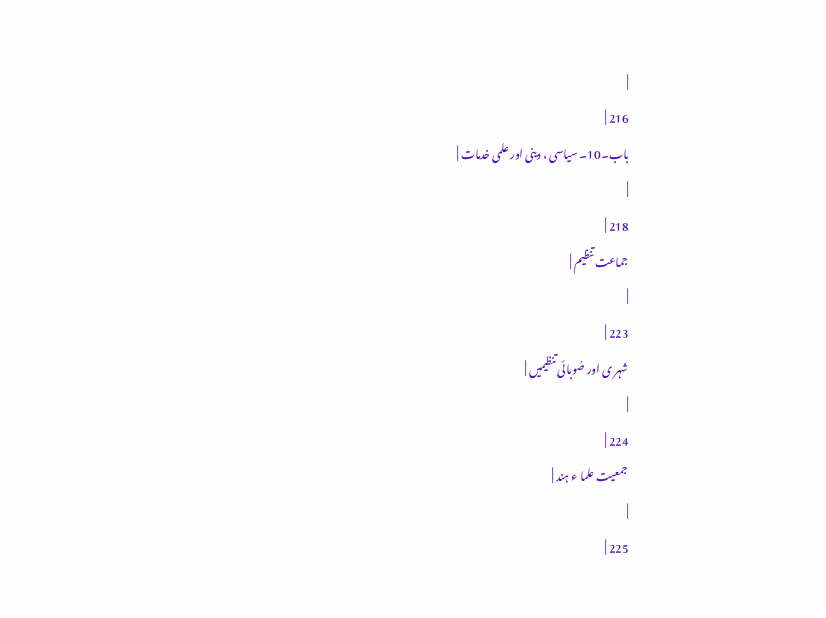|
216 |
باب۔10۔ سیاسی ، دینی اور علمی خدمات |
|
218 |
جماعت تنظیم |
|
223 |
شہر ی اور صُوبائی تنظیمیں |
|
224 |
جمعیت علما ء ہند |
|
225 |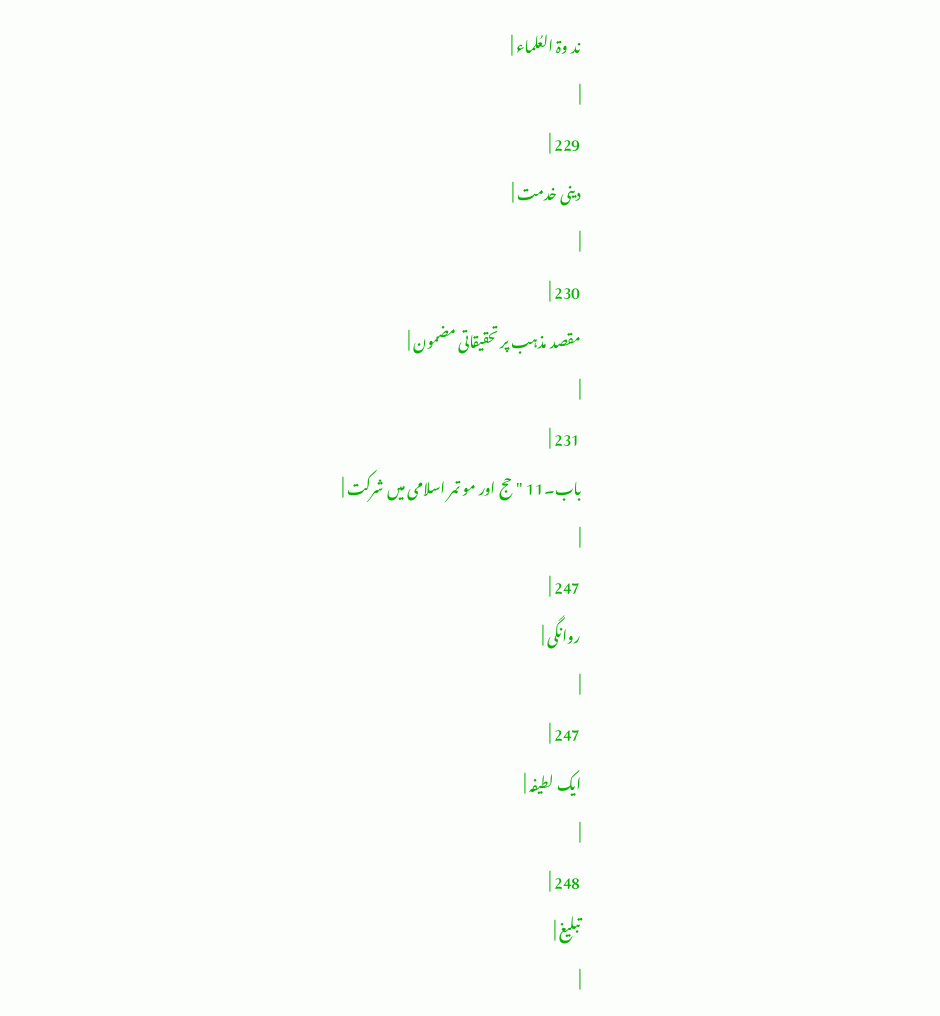ند وۃ العُلماء |
|
229 |
دینی خدمت |
|
230 |
مقصد مذہب پر تحقیقاتی مضمون |
|
231 |
باب۔11 "حج اور مو تمر اسلامی میں شرکت |
|
247 |
روانگی |
|
247 |
ایک لطیفہ |
|
248 |
تبلیغ |
|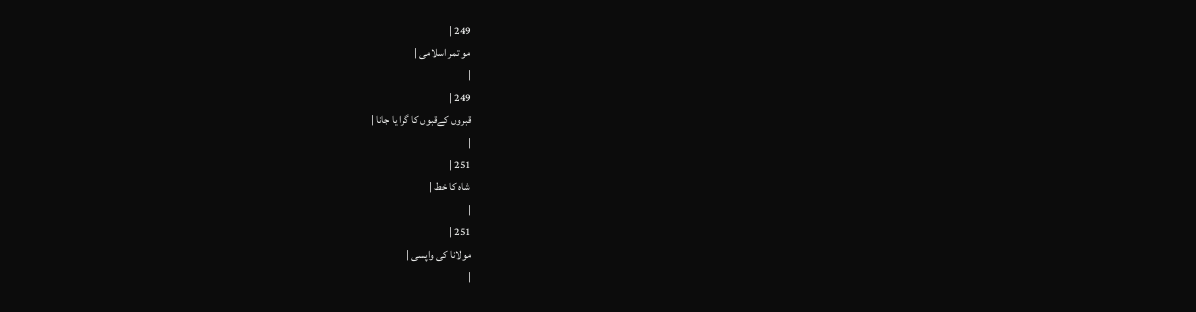249 |
مو تمر اسلامی |
|
249 |
قبروں کےقبوں کا گرا یا جانا |
|
251 |
شاہ کا خط |
|
251 |
مولانا کی واپسی |
|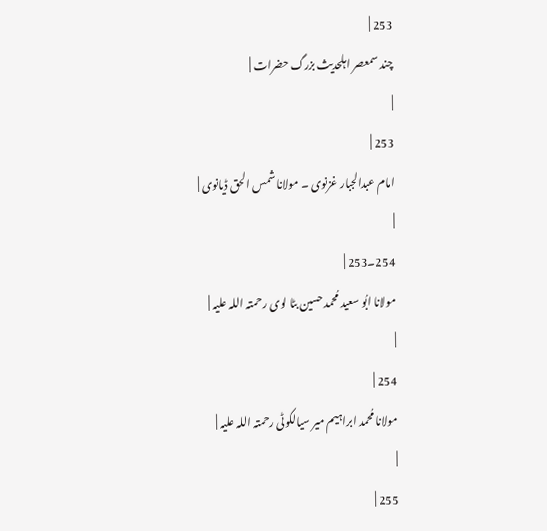253 |
چند سمعصر اہلحدیث بزرگ حضرات |
|
253 |
امام عبدالجبار غزنوی ۔ مولانا شمس الحق ڈیانوی |
|
254۔253 |
مولانا ابُو سعید مُحمد حسین بٹا لوی ر حمتہ اللہ علیہ |
|
254 |
مولانا مُحمد ابراہیم میر سیالکوٹی رحمتہ اللہ علیہ |
|
255 |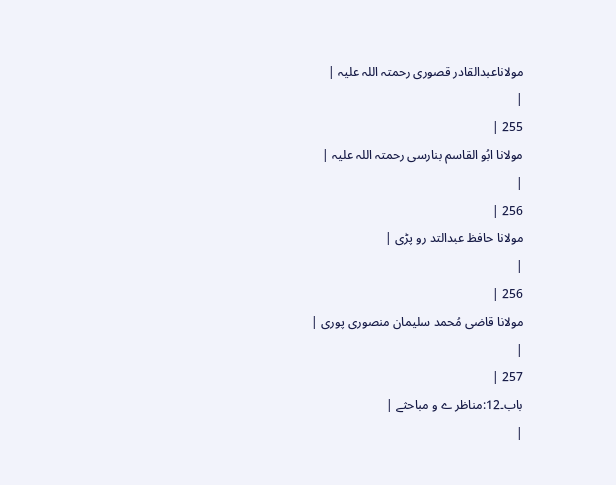مولاناعبدالقادر قصوری رحمتہ اللہ علیہ |
|
255 |
مولانا ابُو القاسم بنارسی رحمتہ اللہ علیہ |
|
256 |
مولانا حافظ عبدالتد رو پڑی |
|
256 |
مولانا قاضی مُحمد سلیمان منصوری پوری |
|
257 |
باب۔12:مناظر ے و مباحثے |
|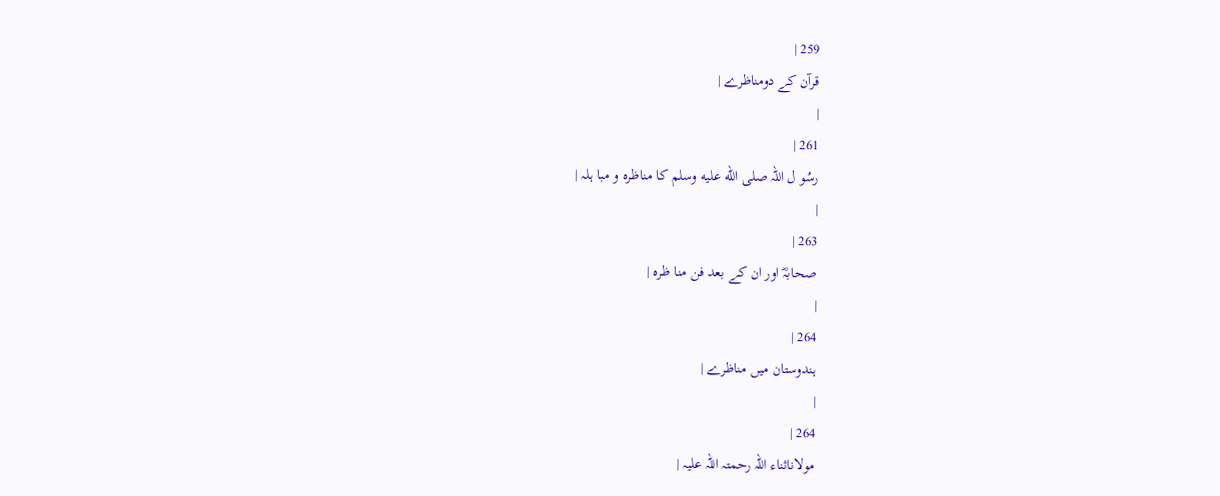259 |
قرآن کے دومناظرے |
|
261 |
رسُو ل اللہ صلى الله عليه وسلم کا مناظرہ و مبا ہلہ |
|
263 |
صحابہؓ اور ان کے بعد فن منا ظرہ |
|
264 |
ہندوستان میں مناظرے |
|
264 |
مولاناثناء اللہ رحمتہ اللہ علیہ |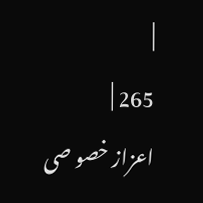|
265 |
اعزاز خصو صی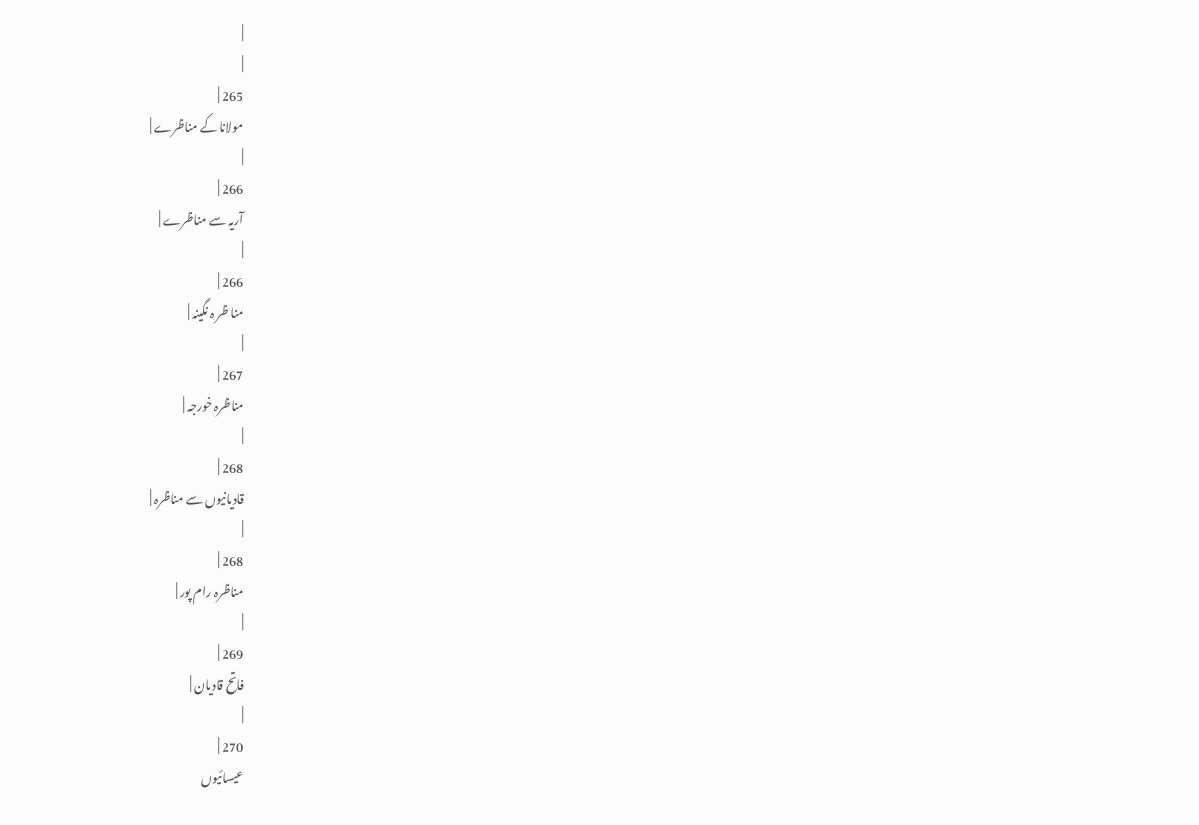|
|
265 |
مولانا کے مناظرے |
|
266 |
آریہ سے مناظرے |
|
266 |
منا ظر ہ نگینہ |
|
267 |
مناظرہ خورجہ |
|
268 |
قادیانیوں سے مناظرہ |
|
268 |
مناظرہ رام پور |
|
269 |
فاتح قادیان |
|
270 |
عیسائیوں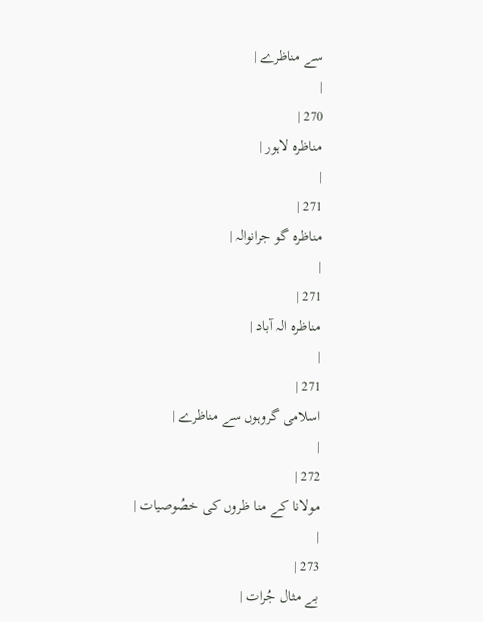سے مناظرے |
|
270 |
مناظرہ لاہور |
|
271 |
مناظرہ گو جرانوالہ |
|
271 |
مناظرہ الہ آباد |
|
271 |
اسلامی گروہوں سے مناظرے |
|
272 |
مولانا کے منا ظروں کی خصُوصیات |
|
273 |
بے مثال جُرات |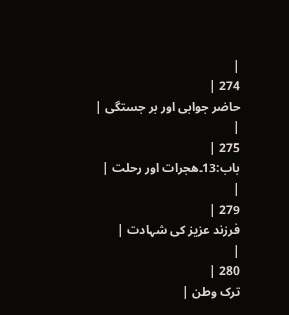|
274 |
حاضر جوابی اور بر جستگی |
|
275 |
باب:13۔ھجرات اور رحلت |
|
279 |
فرزند عزیز کی شہادت |
|
280 |
ترک وطن |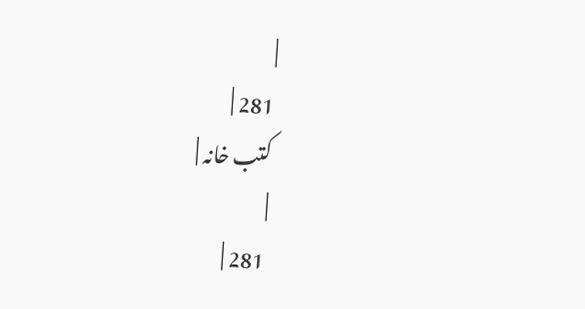|
281 |
کتب خانہ |
|
281 |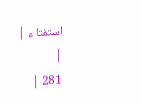استفتا ء |
|
281 |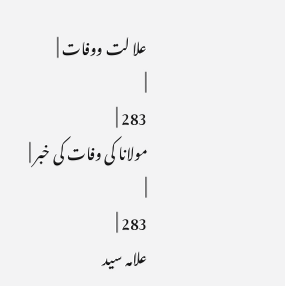علا لت ووفات |
|
283 |
مولانا کی وفات کی خبر |
|
283 |
علامہ سید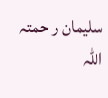سلیمان ر حمتہ اللہ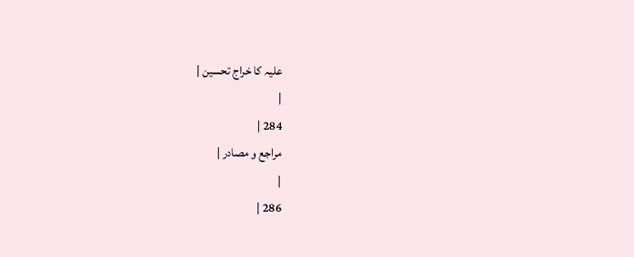علیہ کا خراج تحسین |
|
284 |
مراجع و مصادر |
|
286 |